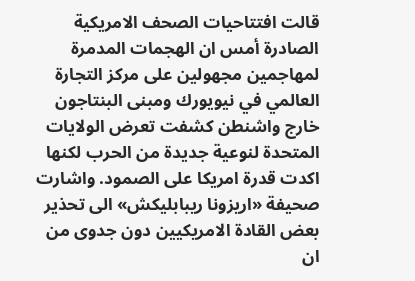قالت افتتاحيات الصحف الامريكية الصادرة أمس ان الهجمات المدمرة لمهاجمين مجهولين على مركز التجارة العالمي في نيويورك ومبنى البنتاجون خارج واشنطن كشفت تعرض الولايات المتحدة لنوعية جديدة من الحرب لكنها اكدت قدرة امريكا على الصمود. واشارت صحيفة «اريزونا ريبابليكش» الى تحذير بعض القادة الامريكيين دون جدوى من ان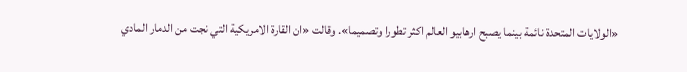«الولايات المتحدة نائمة بينما يصبح ارهابيو العالم اكثر تطورا وتصميما». وقالت «ان القارة الامريكية التي نجت من الدمار المادي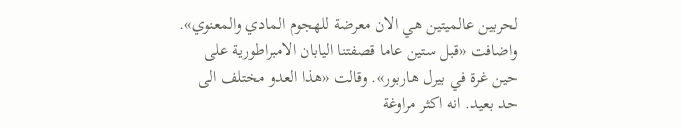لحربين عالميتين هي الان معرضة للهجوم المادي والمعنوي». واضافت «قبل ستين عاما قصفتنا اليابان الامبراطورية على حين غرة في بيرل هاربور». وقالت «هذا العدو مختلف الى حد بعيد. انه اكثر مراوغة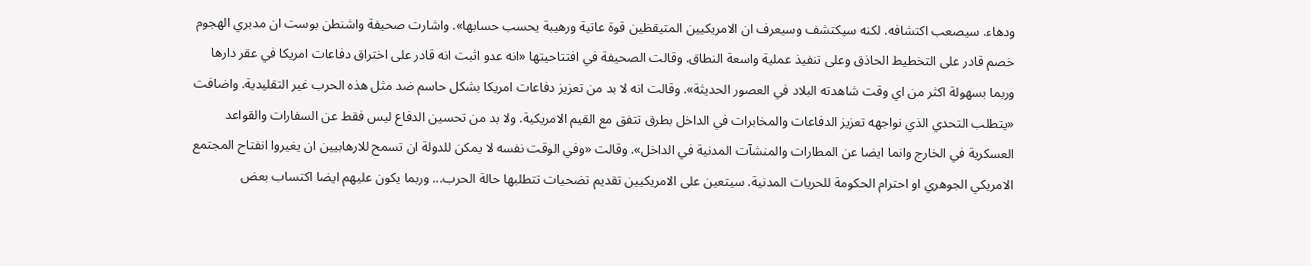ودهاء. سيصعب اكتشافه. لكنه سيكتشف وسيعرف ان الامريكيين المتيقظين قوة عاتية ورهيبة يحسب حسابها». واشارت صحيفة واشنطن بوست ان مدبري الهجوم خصم قادر على التخطيط الحاذق وعلى تنفيذ عملية واسعة النطاق. وقالت الصحيفة في افتتاحيتها «انه عدو اثبت انه قادر على اختراق دفاعات امريكا في عقر دارها وربما بسهولة اكثر من اي وقت شاهدته البلاد في العصور الحديثة». وقالت انه لا بد من تعزيز دفاعات امريكا بشكل حاسم ضد مثل هذه الحرب غير التقليدية. واضافت «يتطلب التحدي الذي نواجهه تعزيز الدفاعات والمخابرات في الداخل بطرق تتفق مع القيم الامريكية. ولا بد من تحسين الدفاع ليس فقط عن السفارات والقواعد العسكرية في الخارج وانما ايضا عن المطارات والمنشآت المدنية في الداخل». وقالت «وفي الوقت نفسه لا يمكن للدولة ان تسمح للارهابيين ان يغيروا انفتاح المجتمع الامريكي الجوهري او احترام الحكومة للحريات المدنية. سيتعين على الامريكيين تقديم تضحيات تتطلبها حالة الحرب... وربما يكون عليهم ايضا اكتساب بعض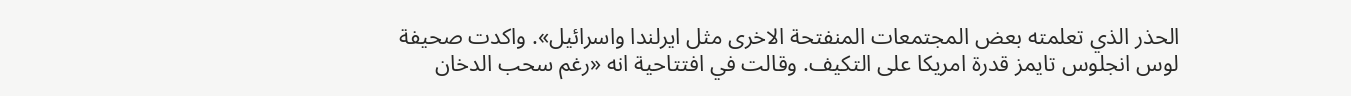الحذر الذي تعلمته بعض المجتمعات المنفتحة الاخرى مثل ايرلندا واسرائيل». واكدت صحيفة لوس انجلوس تايمز قدرة امريكا على التكيف. وقالت في افتتاحية انه «رغم سحب الدخان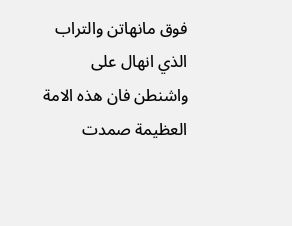فوق مانهاتن والتراب الذي انهال على واشنطن فان هذه الامة العظيمة صمدت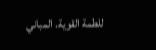للطمة القوية. المباني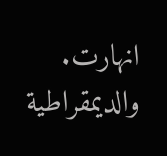انهارت. والديمقراطية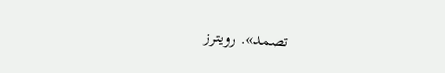تصمد». رويترز